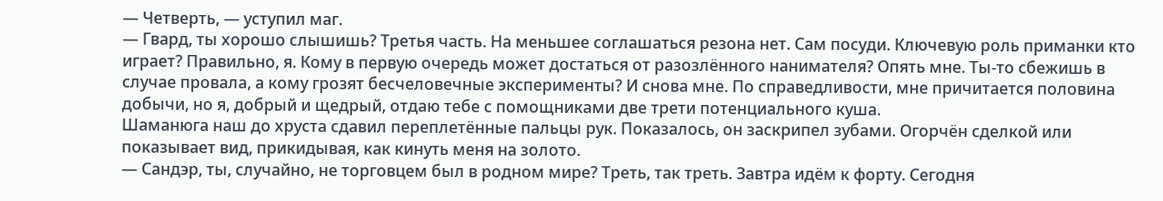— Четверть, — уступил маг.
— Гвард, ты хорошо слышишь? Третья часть. На меньшее соглашаться резона нет. Сам посуди. Ключевую роль приманки кто играет? Правильно, я. Кому в первую очередь может достаться от разозлённого нанимателя? Опять мне. Ты-то сбежишь в случае провала, а кому грозят бесчеловечные эксперименты? И снова мне. По справедливости, мне причитается половина добычи, но я, добрый и щедрый, отдаю тебе с помощниками две трети потенциального куша.
Шаманюга наш до хруста сдавил переплетённые пальцы рук. Показалось, он заскрипел зубами. Огорчён сделкой или показывает вид, прикидывая, как кинуть меня на золото.
— Сандэр, ты, случайно, не торговцем был в родном мире? Треть, так треть. Завтра идём к форту. Сегодня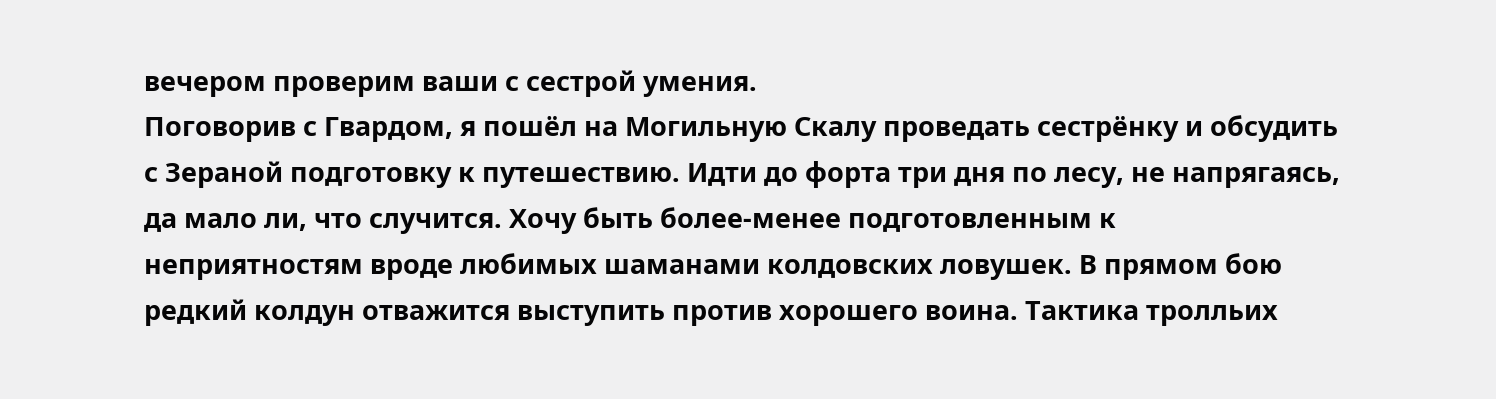вечером проверим ваши с сестрой умения.
Поговорив с Гвардом, я пошёл на Могильную Скалу проведать сестрёнку и обсудить с Зераной подготовку к путешествию. Идти до форта три дня по лесу, не напрягаясь, да мало ли, что случится. Хочу быть более-менее подготовленным к неприятностям вроде любимых шаманами колдовских ловушек. В прямом бою редкий колдун отважится выступить против хорошего воина. Тактика тролльих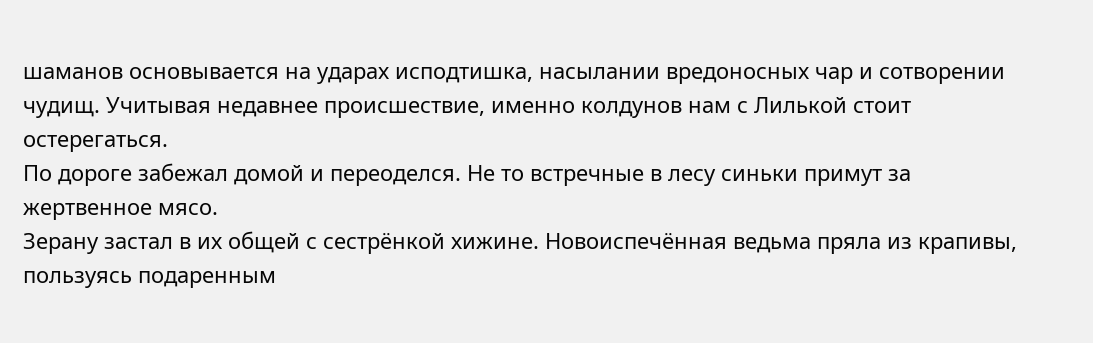шаманов основывается на ударах исподтишка, насылании вредоносных чар и сотворении чудищ. Учитывая недавнее происшествие, именно колдунов нам с Лилькой стоит остерегаться.
По дороге забежал домой и переоделся. Не то встречные в лесу синьки примут за жертвенное мясо.
Зерану застал в их общей с сестрёнкой хижине. Новоиспечённая ведьма пряла из крапивы, пользуясь подаренным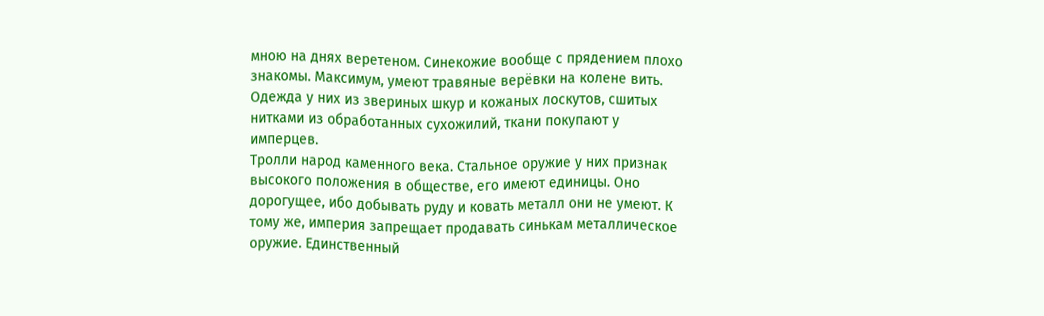мною на днях веретеном. Синекожие вообще с прядением плохо знакомы. Максимум, умеют травяные верёвки на колене вить. Одежда у них из звериных шкур и кожаных лоскутов, сшитых нитками из обработанных сухожилий, ткани покупают у имперцев.
Тролли народ каменного века. Стальное оружие у них признак высокого положения в обществе, его имеют единицы. Оно дорогущее, ибо добывать руду и ковать металл они не умеют. К тому же, империя запрещает продавать синькам металлическое оружие. Единственный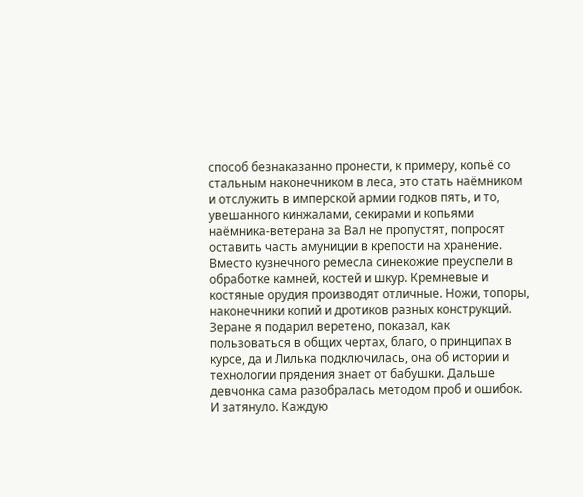способ безнаказанно пронести, к примеру, копьё со стальным наконечником в леса, это стать наёмником и отслужить в имперской армии годков пять, и то, увешанного кинжалами, секирами и копьями наёмника-ветерана за Вал не пропустят, попросят оставить часть амуниции в крепости на хранение.
Вместо кузнечного ремесла синекожие преуспели в обработке камней, костей и шкур. Кремневые и костяные орудия производят отличные. Ножи, топоры, наконечники копий и дротиков разных конструкций.
Зеране я подарил веретено, показал, как пользоваться в общих чертах, благо, о принципах в курсе, да и Лилька подключилась, она об истории и технологии прядения знает от бабушки. Дальше девчонка сама разобралась методом проб и ошибок. И затянуло. Каждую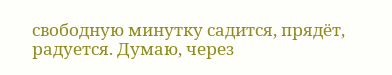свободную минутку садится, прядёт, радуется. Думаю, через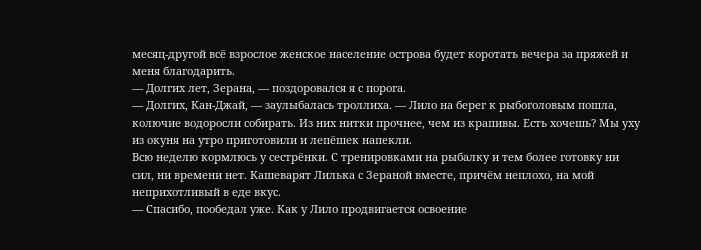месяц-другой всё взрослое женское население острова будет коротать вечера за пряжей и меня благодарить.
— Долгих лет, Зерана, — поздоровался я с порога.
— Долгих, Кан-Джай, — заулыбалась троллиха. — Лило на берег к рыбоголовым пошла, колючие водоросли собирать. Из них нитки прочнее, чем из крапивы. Есть хочешь? Мы уху из окуня на утро приготовили и лепёшек напекли.
Всю неделю кормлюсь у сестрёнки. С тренировками на рыбалку и тем более готовку ни сил, ни времени нет. Кашеварят Лилька с Зераной вместе, причём неплохо, на мой неприхотливый в еде вкус.
— Спасибо, пообедал уже. Как у Лило продвигается освоение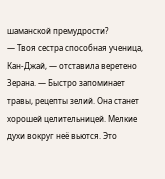шаманской премудрости?
— Твоя сестра способная ученица, Кан-Джай, — отставила веретено Зерана. — Быстро запоминает травы, рецепты зелий. Она станет хорошей целительницей. Мелкие духи вокруг неё вьются. Это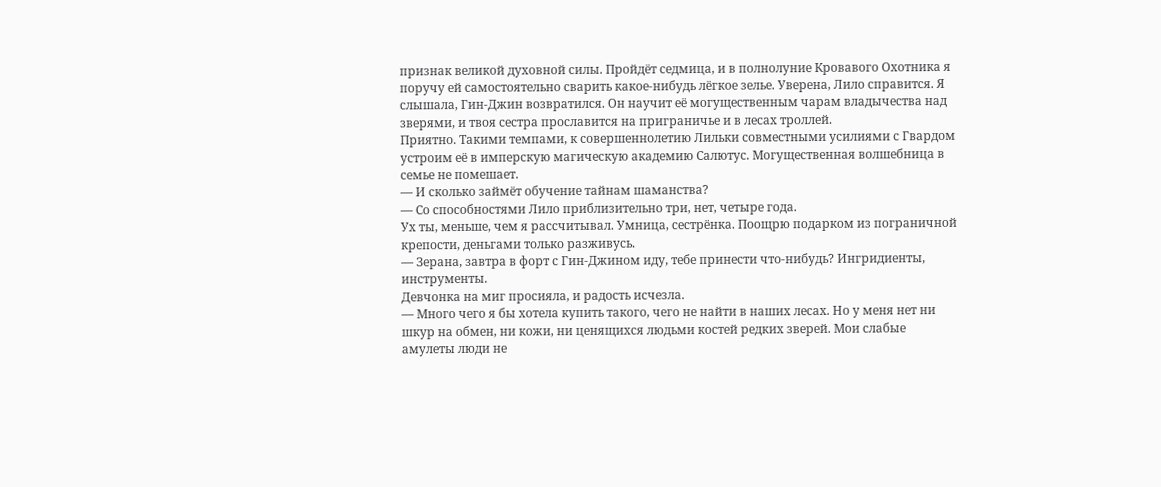признак великой духовной силы. Пройдёт седмица, и в полнолуние Кровавого Охотника я поручу ей самостоятельно сварить какое-нибудь лёгкое зелье. Уверена, Лило справится. Я слышала, Гин-Джин возвратился. Он научит её могущественным чарам владычества над зверями, и твоя сестра прославится на приграничье и в лесах троллей.
Приятно. Такими темпами, к совершеннолетию Лильки совместными усилиями с Гвардом устроим её в имперскую магическую академию Салютус. Могущественная волшебница в семье не помешает.
— И сколько займёт обучение тайнам шаманства?
— Со способностями Лило приблизительно три, нет, четыре года.
Ух ты, меньше, чем я рассчитывал. Умница, сестрёнка. Поощрю подарком из пограничной крепости, деньгами только разживусь.
— Зерана, завтра в форт с Гин-Джином иду, тебе принести что-нибудь? Ингридиенты, инструменты.
Девчонка на миг просияла, и радость исчезла.
— Много чего я бы хотела купить такого, чего не найти в наших лесах. Но у меня нет ни шкур на обмен, ни кожи, ни ценящихся людьми костей редких зверей. Мои слабые амулеты люди не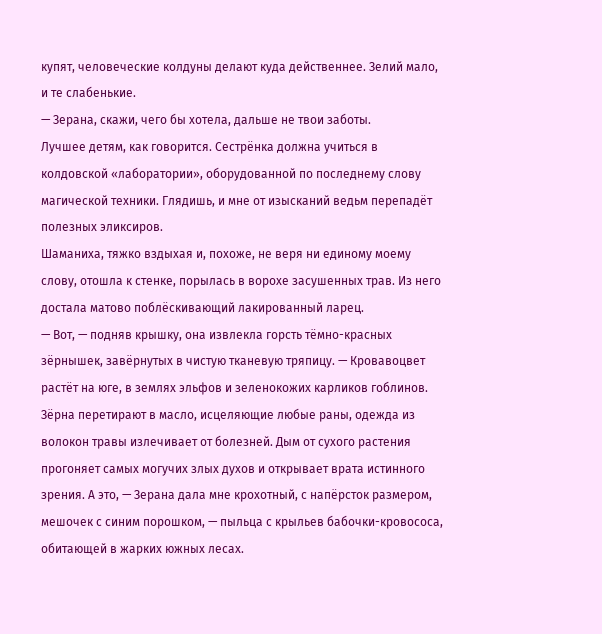купят, человеческие колдуны делают куда действеннее. Зелий мало, и те слабенькие.
— Зерана, скажи, чего бы хотела, дальше не твои заботы.
Лучшее детям, как говорится. Сестрёнка должна учиться в колдовской «лаборатории», оборудованной по последнему слову магической техники. Глядишь, и мне от изысканий ведьм перепадёт полезных эликсиров.
Шаманиха, тяжко вздыхая и, похоже, не веря ни единому моему слову, отошла к стенке, порылась в ворохе засушенных трав. Из него достала матово поблёскивающий лакированный ларец.
— Вот, — подняв крышку, она извлекла горсть тёмно-красных зёрнышек, завёрнутых в чистую тканевую тряпицу. — Кровавоцвет растёт на юге, в землях эльфов и зеленокожих карликов гоблинов. Зёрна перетирают в масло, исцеляющие любые раны, одежда из волокон травы излечивает от болезней. Дым от сухого растения прогоняет самых могучих злых духов и открывает врата истинного зрения. А это, — Зерана дала мне крохотный, с напёрсток размером, мешочек с синим порошком, — пыльца с крыльев бабочки-кровососа, обитающей в жарких южных лесах.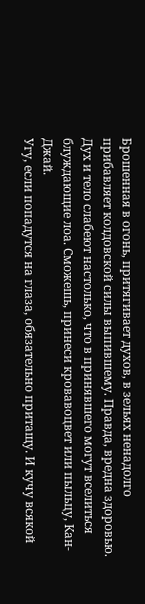Брошенная в огонь, притягивает духов, в зельях ненадолго прибавляет колдовской силы выпившему. Правда, вредна здоровью. Дух и тело слабеют настолько, что в принявшего могут вселиться блуждающие лоа. Сможешь, принеси кровавоцвет или пыльцу, Кан-Джай.
Угу, если попадутся на глаза, обязательно притащу. И кучу всякой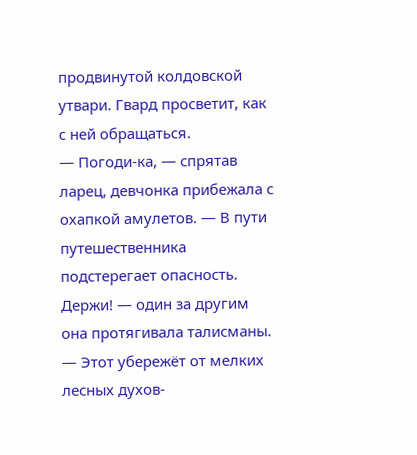продвинутой колдовской утвари. Гвард просветит, как с ней обращаться.
— Погоди-ка, — спрятав ларец, девчонка прибежала с охапкой амулетов. — В пути путешественника подстерегает опасность. Держи! — один за другим она протягивала талисманы. — Этот убережёт от мелких лесных духов-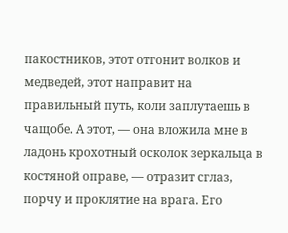пакостников, этот отгонит волков и медведей, этот направит на правильный путь, коли заплутаешь в чащобе. А этот, — она вложила мне в ладонь крохотный осколок зеркальца в костяной оправе, — отразит сглаз, порчу и проклятие на врага. Его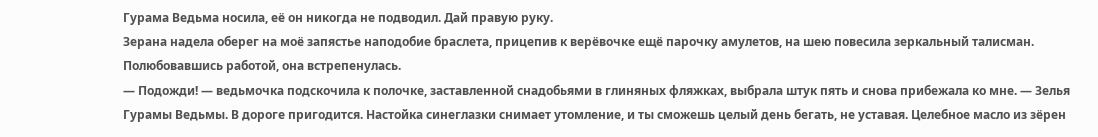Гурама Ведьма носила, её он никогда не подводил. Дай правую руку.
Зерана надела оберег на моё запястье наподобие браслета, прицепив к верёвочке ещё парочку амулетов, на шею повесила зеркальный талисман. Полюбовавшись работой, она встрепенулась.
— Подожди! — ведьмочка подскочила к полочке, заставленной снадобьями в глиняных фляжках, выбрала штук пять и снова прибежала ко мне. — Зелья Гурамы Ведьмы. В дороге пригодится. Настойка синеглазки снимает утомление, и ты сможешь целый день бегать, не уставая. Целебное масло из зёрен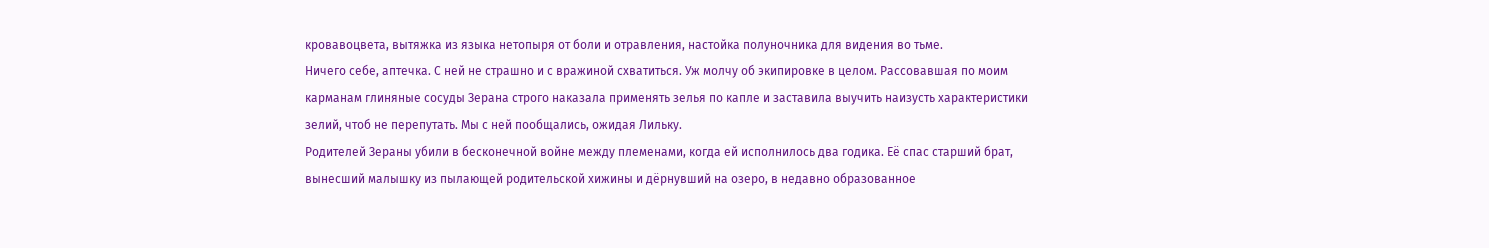кровавоцвета, вытяжка из языка нетопыря от боли и отравления, настойка полуночника для видения во тьме.
Ничего себе, аптечка. С ней не страшно и с вражиной схватиться. Уж молчу об экипировке в целом. Рассовавшая по моим карманам глиняные сосуды Зерана строго наказала применять зелья по капле и заставила выучить наизусть характеристики зелий, чтоб не перепутать. Мы с ней пообщались, ожидая Лильку.
Родителей Зераны убили в бесконечной войне между племенами, когда ей исполнилось два годика. Её спас старший брат, вынесший малышку из пылающей родительской хижины и дёрнувший на озеро, в недавно образованное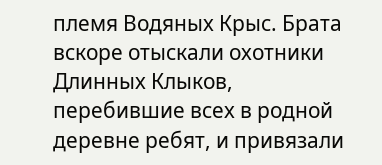племя Водяных Крыс. Брата вскоре отыскали охотники Длинных Клыков, перебившие всех в родной деревне ребят, и привязали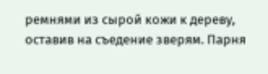ремнями из сырой кожи к дереву, оставив на съедение зверям. Парня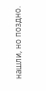нашли, но поздно.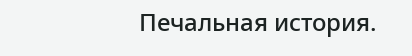Печальная история.